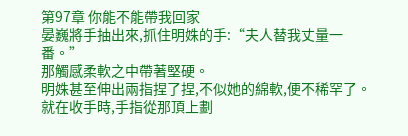第97章 你能不能帶我回家
晏巍將手抽出來,抓住明姝的手:“夫人替我丈量一番。”
那觸感柔軟之中帶著堅硬。
明姝甚至伸出兩指捏了捏,不似她的綿軟,便不稀罕了。
就在收手時,手指從那頂上劃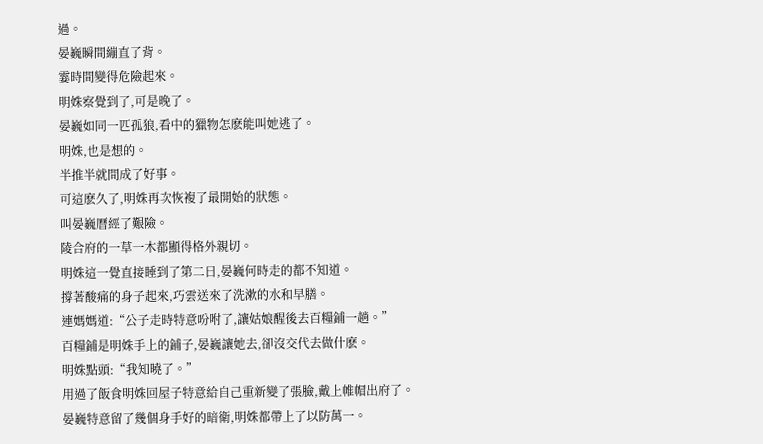過。
晏巍瞬間繃直了背。
霎時間變得危險起來。
明姝察覺到了,可是晚了。
晏巍如同一匹孤狼,看中的獵物怎麽能叫她逃了。
明姝,也是想的。
半推半就間成了好事。
可這麽久了,明姝再次恢複了最開始的狀態。
叫晏巍曆經了艱險。
陵合府的一草一木都顯得格外親切。
明姝這一覺直接睡到了第二日,晏巍何時走的都不知道。
撐著酸痛的身子起來,巧雲送來了洗漱的水和早膳。
連媽媽道:“公子走時特意吩咐了,讓姑娘醒後去百糧鋪一趟。”
百糧鋪是明姝手上的鋪子,晏巍讓她去,卻沒交代去做什麽。
明姝點頭:“我知曉了。”
用過了飯食明姝回屋子特意給自己重新變了張臉,戴上帷帽出府了。
晏巍特意留了幾個身手好的暗衛,明姝都帶上了以防萬一。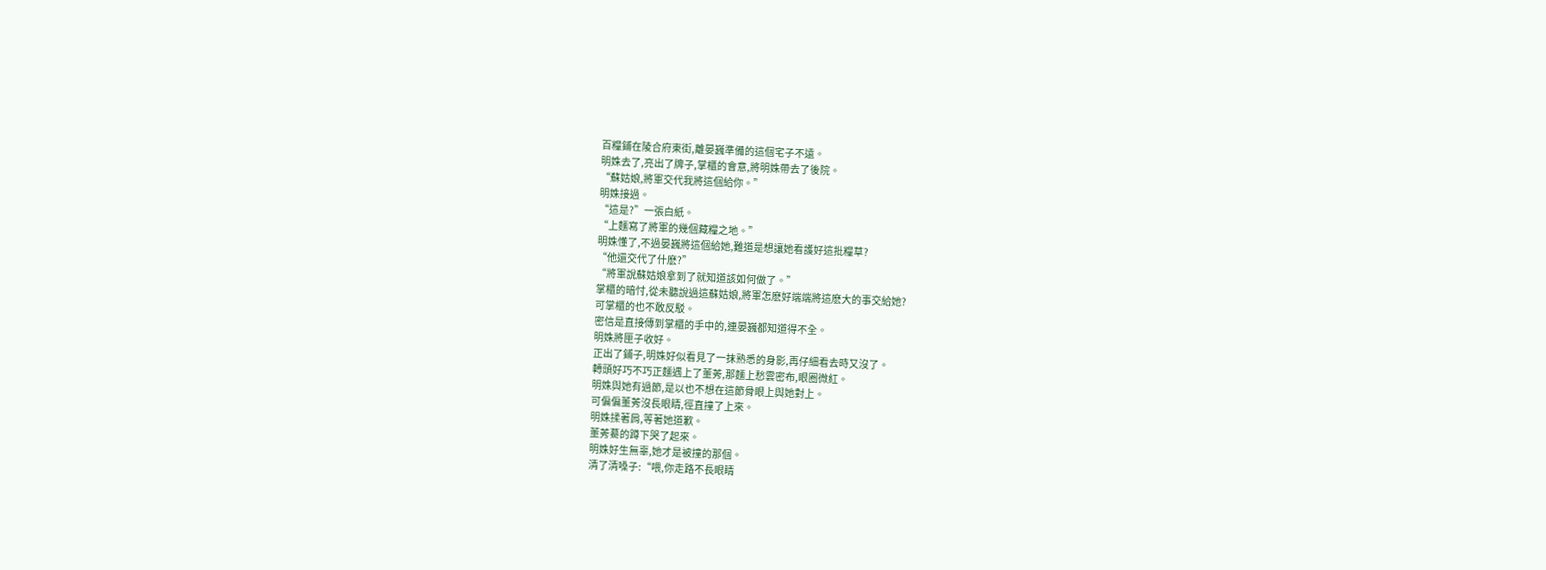百糧鋪在陵合府東街,離晏巍準備的這個宅子不遠。
明姝去了,亮出了牌子,掌櫃的會意,將明姝帶去了後院。
“蘇姑娘,將軍交代我將這個給你。”
明姝接過。
“這是?”一張白紙。
“上麵寫了將軍的幾個藏糧之地。”
明姝懂了,不過晏巍將這個給她,難道是想讓她看護好這批糧草?
“他還交代了什麽?”
“將軍說蘇姑娘拿到了就知道該如何做了。”
掌櫃的暗忖,從未聽說過這蘇姑娘,將軍怎麽好端端將這麽大的事交給她?
可掌櫃的也不敢反駁。
密信是直接傳到掌櫃的手中的,連晏巍都知道得不全。
明姝將匣子收好。
正出了鋪子,明姝好似看見了一抹熟悉的身影,再仔細看去時又沒了。
轉頭好巧不巧正麵遇上了董莠,那麵上愁雲密布,眼圈微紅。
明姝與她有過節,是以也不想在這節骨眼上與她對上。
可偏偏董莠沒長眼睛,徑直撞了上來。
明姝揉著肩,等著她道歉。
董莠驀的蹲下哭了起來。
明姝好生無辜,她才是被撞的那個。
清了清嗓子:“喂,你走路不長眼睛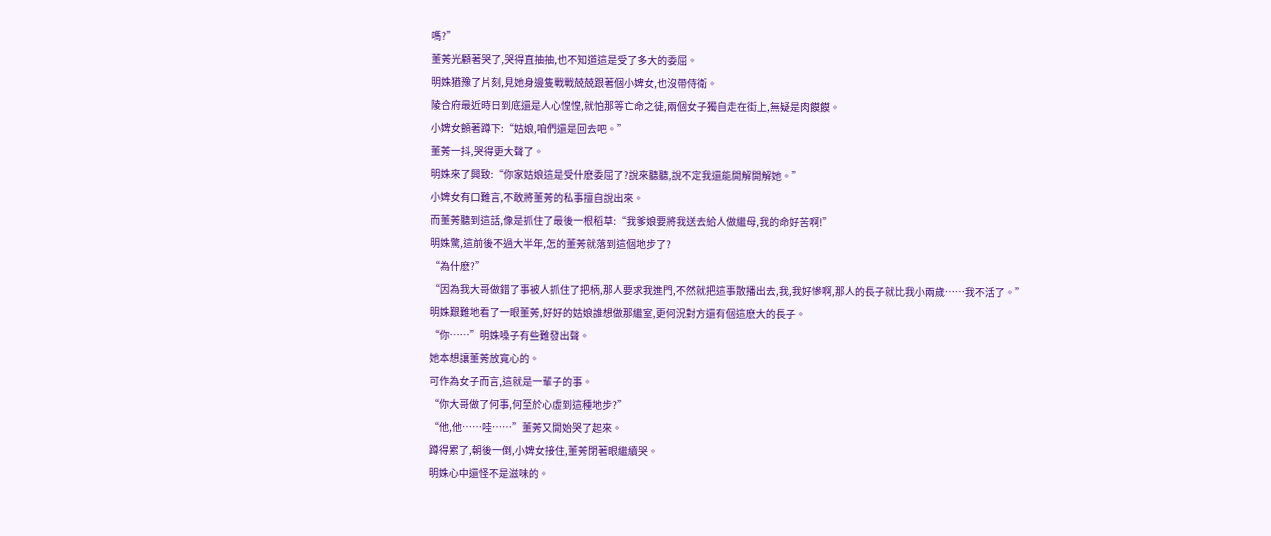嗎?”
董莠光顧著哭了,哭得直抽抽,也不知道這是受了多大的委屈。
明姝猶豫了片刻,見她身邊隻戰戰兢兢跟著個小婢女,也沒帶侍衛。
陵合府最近時日到底還是人心惶惶,就怕那等亡命之徒,兩個女子獨自走在街上,無疑是肉饃饃。
小婢女顫著蹲下:“姑娘,咱們還是回去吧。”
董莠一抖,哭得更大聲了。
明姝來了興致:“你家姑娘這是受什麽委屈了?說來聽聽,說不定我還能開解開解她。”
小婢女有口難言,不敢將董莠的私事擅自說出來。
而董莠聽到這話,像是抓住了最後一根稻草:“我爹娘要將我送去給人做繼母,我的命好苦啊!”
明姝驚,這前後不過大半年,怎的董莠就落到這個地步了?
“為什麽?”
“因為我大哥做錯了事被人抓住了把柄,那人要求我進門,不然就把這事散播出去,我,我好慘啊,那人的長子就比我小兩歲……我不活了。”
明姝艱難地看了一眼董莠,好好的姑娘誰想做那繼室,更何況對方還有個這麽大的長子。
“你……”明姝嗓子有些難發出聲。
她本想讓董莠放寬心的。
可作為女子而言,這就是一輩子的事。
“你大哥做了何事,何至於心虛到這種地步?”
“他,他……哇……”董莠又開始哭了起來。
蹲得累了,朝後一倒,小婢女接住,董莠閉著眼繼續哭。
明姝心中還怪不是滋味的。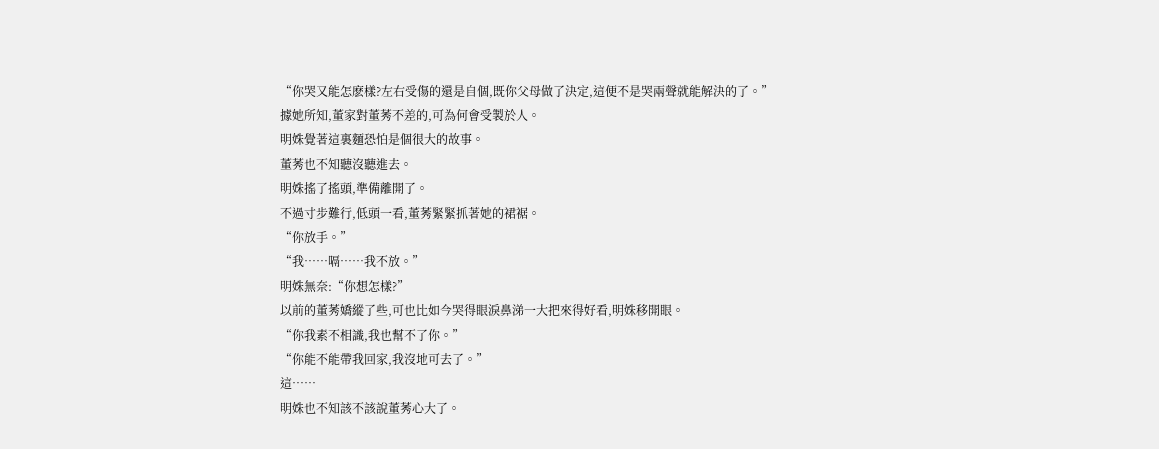“你哭又能怎麽樣?左右受傷的還是自個,既你父母做了決定,這便不是哭兩聲就能解決的了。”
據她所知,董家對董莠不差的,可為何會受製於人。
明姝覺著這裏麵恐怕是個很大的故事。
董莠也不知聽沒聽進去。
明姝搖了搖頭,準備離開了。
不過寸步難行,低頭一看,董莠緊緊抓著她的裙裾。
“你放手。”
“我……嗝……我不放。”
明姝無奈:“你想怎樣?”
以前的董莠嬌縱了些,可也比如今哭得眼淚鼻涕一大把來得好看,明姝移開眼。
“你我素不相識,我也幫不了你。”
“你能不能帶我回家,我沒地可去了。”
這……
明姝也不知該不該說董莠心大了。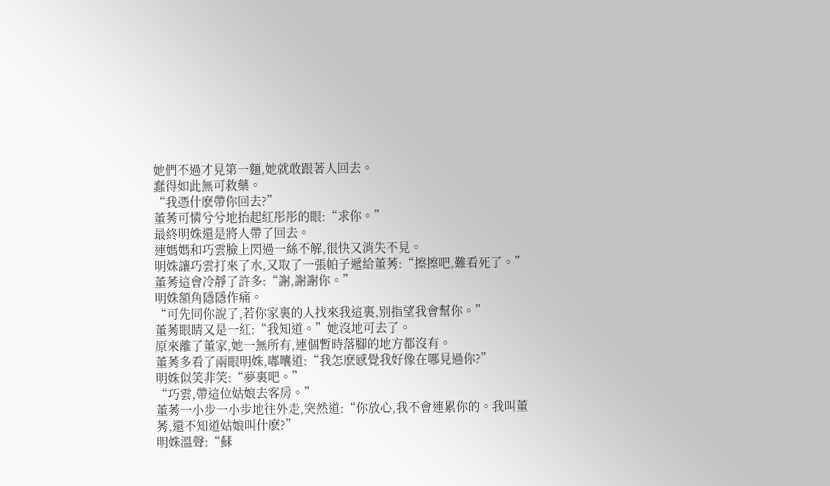她們不過才見第一麵,她就敢跟著人回去。
蠢得如此無可救藥。
“我憑什麽帶你回去?”
董莠可憐兮兮地抬起紅彤彤的眼:“求你。”
最終明姝還是將人帶了回去。
連媽媽和巧雲臉上閃過一絲不解,很快又消失不見。
明姝讓巧雲打來了水,又取了一張帕子遞給董莠:“擦擦吧,難看死了。”
董莠這會冷靜了許多:“謝,謝謝你。”
明姝額角隱隱作痛。
“可先同你說了,若你家裏的人找來我這裏,別指望我會幫你。”
董莠眼睛又是一紅:“我知道。”她沒地可去了。
原來離了董家,她一無所有,連個暫時落腳的地方都沒有。
董莠多看了兩眼明姝,嘟囔道:“我怎麽感覺我好像在哪見過你?”
明姝似笑非笑:“夢裏吧。”
“巧雲,帶這位姑娘去客房。”
董莠一小步一小步地往外走,突然道:“你放心,我不會連累你的。我叫董莠,還不知道姑娘叫什麽?”
明姝溫聲:“蘇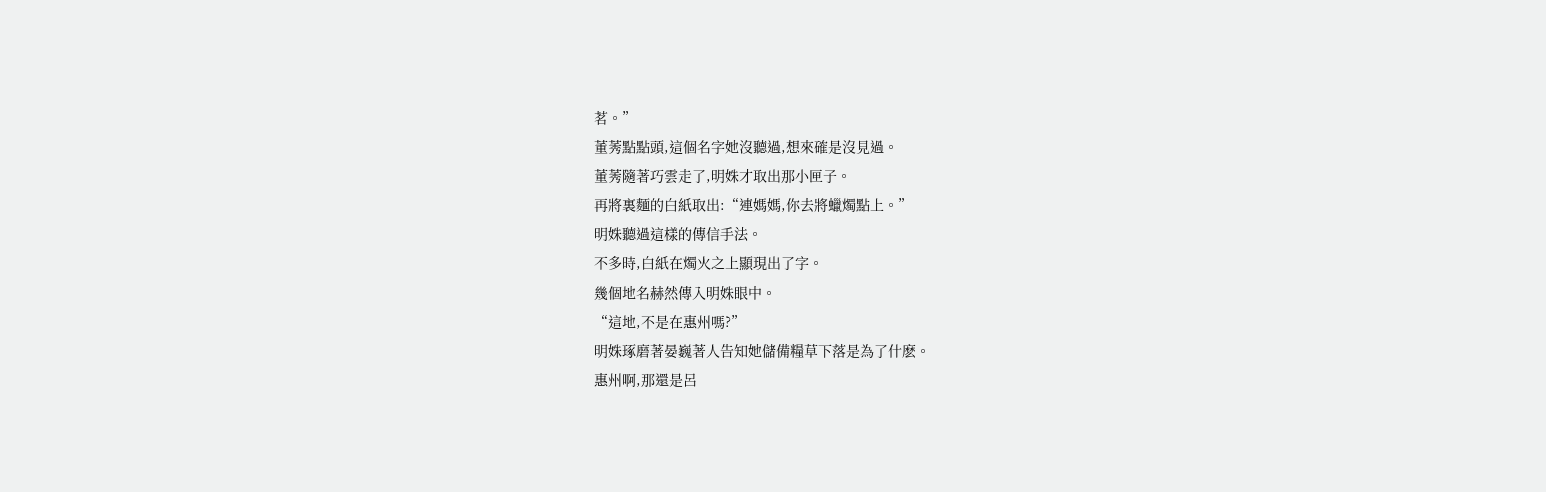茗。”
董莠點點頭,這個名字她沒聽過,想來確是沒見過。
董莠隨著巧雲走了,明姝才取出那小匣子。
再將裏麵的白紙取出:“連媽媽,你去將蠟燭點上。”
明姝聽過這樣的傳信手法。
不多時,白紙在燭火之上顯現出了字。
幾個地名赫然傳入明姝眼中。
“這地,不是在惠州嗎?”
明姝琢磨著晏巍著人告知她儲備糧草下落是為了什麽。
惠州啊,那還是呂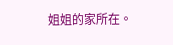姐姐的家所在。